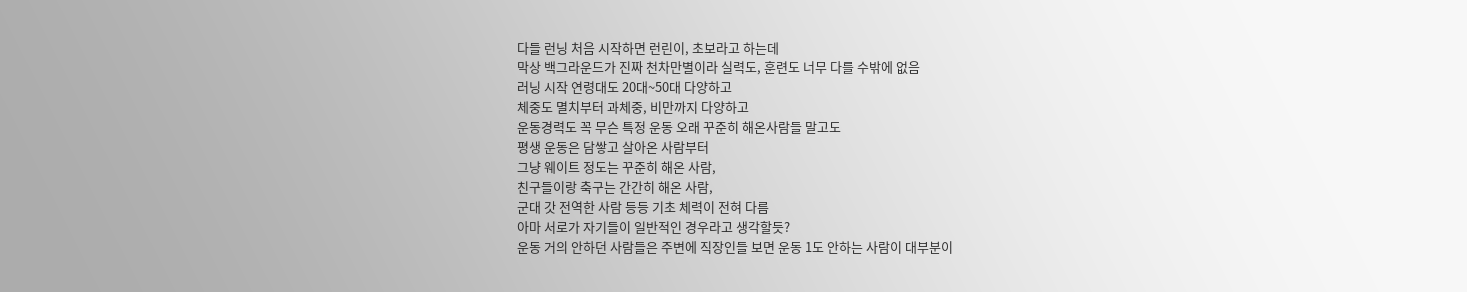다들 런닝 처음 시작하면 런린이, 초보라고 하는데
막상 백그라운드가 진짜 천차만별이라 실력도, 훈련도 너무 다를 수밖에 없음
러닝 시작 연령대도 20대~50대 다양하고
체중도 멸치부터 과체중, 비만까지 다양하고
운동경력도 꼭 무슨 특정 운동 오래 꾸준히 해온사람들 말고도
평생 운동은 담쌓고 살아온 사람부터
그냥 웨이트 정도는 꾸준히 해온 사람,
친구들이랑 축구는 간간히 해온 사람,
군대 갓 전역한 사람 등등 기초 체력이 전혀 다름
아마 서로가 자기들이 일반적인 경우라고 생각할듯?
운동 거의 안하던 사람들은 주변에 직장인들 보면 운동 1도 안하는 사람이 대부분이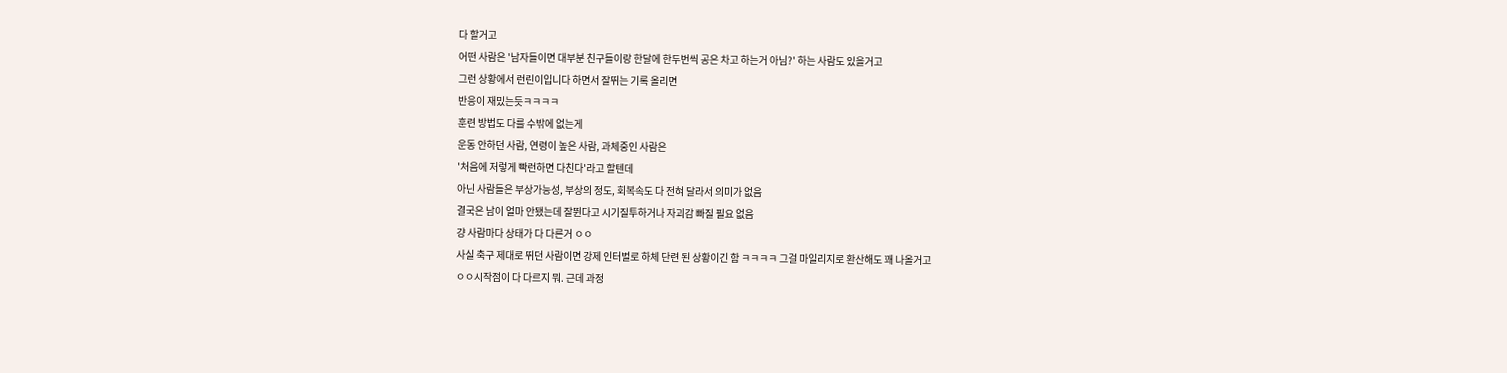다 할거고
어떤 사람은 '남자들이면 대부분 친구들이랑 한달에 한두번씩 공은 차고 하는거 아님?' 하는 사람도 있을거고
그런 상황에서 런린이입니다 하면서 잘뛰는 기록 올리면
반응이 재밌는듯ㅋㅋㅋㅋ
훈련 방법도 다를 수밖에 없는게
운동 안하던 사람, 연령이 높은 사람, 과체중인 사람은
'처음에 저렇게 빡런하면 다친다'라고 할텐데
아닌 사람들은 부상가능성, 부상의 정도, 회복속도 다 전혀 달라서 의미가 없음
결국은 남이 얼마 안됐는데 잘뛴다고 시기질투하거나 자괴감 빠질 필요 없음
걍 사람마다 상태가 다 다른거 ㅇㅇ
사실 축구 제대로 뛰던 사람이면 강제 인터벌로 하체 단련 된 상황이긴 함 ㅋㅋㅋㅋ 그걸 마일리지로 환산해도 꽤 나올거고
ㅇㅇ시작점이 다 다르지 뭐. 근데 과정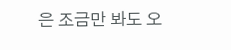은 조금만 봐도 오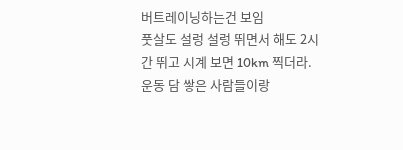버트레이닝하는건 보임
풋살도 설렁 설렁 뛰면서 해도 2시간 뛰고 시계 보면 10km 찍더라. 운동 담 쌓은 사람들이랑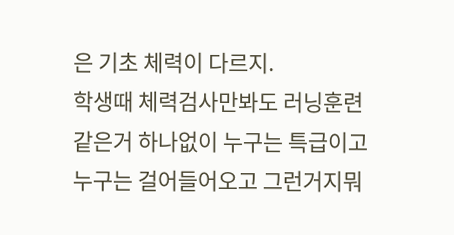은 기초 체력이 다르지.
학생때 체력검사만봐도 러닝훈련같은거 하나없이 누구는 특급이고 누구는 걸어들어오고 그런거지뭐